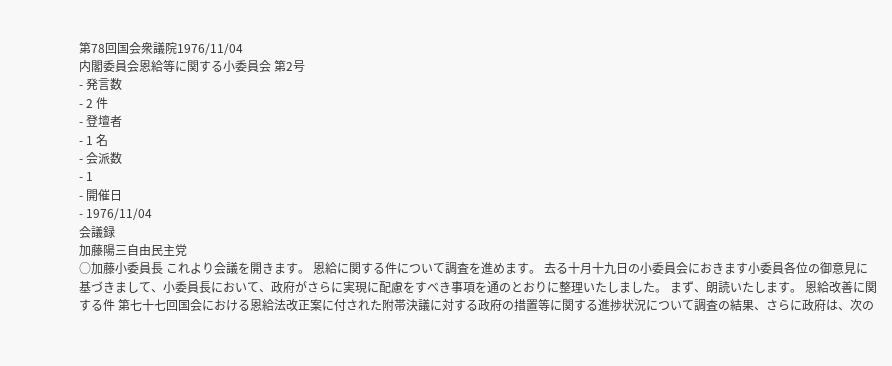第78回国会衆議院1976/11/04
内閣委員会恩給等に関する小委員会 第2号
- 発言数
- 2 件
- 登壇者
- 1 名
- 会派数
- 1
- 開催日
- 1976/11/04
会議録
加藤陽三自由民主党
○加藤小委員長 これより会議を開きます。 恩給に関する件について調査を進めます。 去る十月十九日の小委員会におきます小委員各位の御意見に基づきまして、小委員長において、政府がさらに実現に配慮をすべき事項を通のとおりに整理いたしました。 まず、朗読いたします。 恩給改善に関する件 第七十七回国会における恩給法改正案に付された附帯決議に対する政府の措置等に関する進捗状況について調査の結果、さらに政府は、次の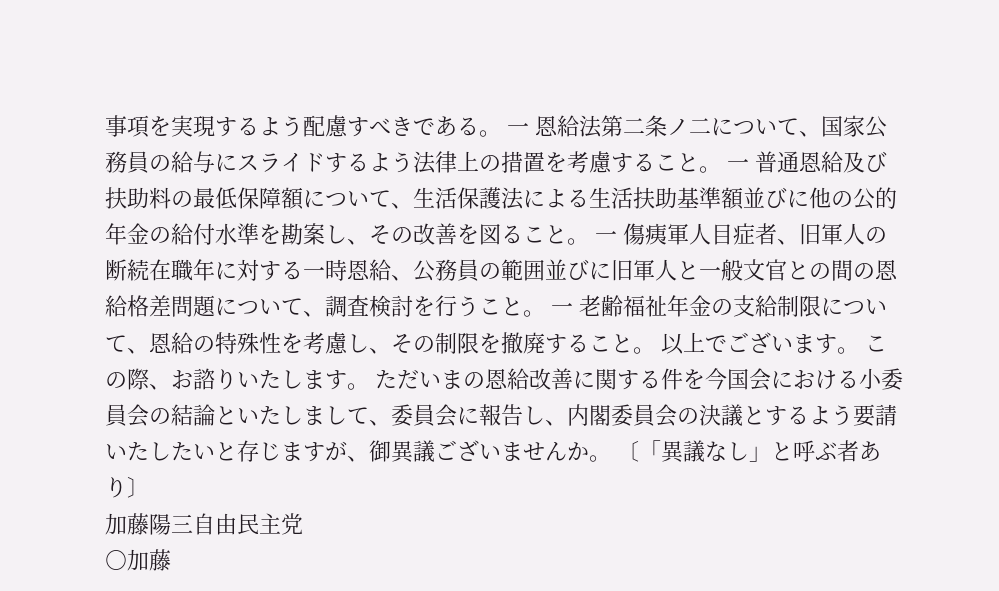事項を実現するよう配慮すべきである。 一 恩給法第二条ノ二について、国家公務員の給与にスライドするよう法律上の措置を考慮すること。 一 普通恩給及び扶助料の最低保障額について、生活保護法による生活扶助基準額並びに他の公的年金の給付水準を勘案し、その改善を図ること。 一 傷痍軍人目症者、旧軍人の断続在職年に対する一時恩給、公務員の範囲並びに旧軍人と一般文官との間の恩給格差問題について、調査検討を行うこと。 一 老齢福祉年金の支給制限について、恩給の特殊性を考慮し、その制限を撤廃すること。 以上でございます。 この際、お諮りいたします。 ただいまの恩給改善に関する件を今国会における小委員会の結論といたしまして、委員会に報告し、内閣委員会の決議とするよう要請いたしたいと存じますが、御異議ございませんか。 〔「異議なし」と呼ぶ者あり〕
加藤陽三自由民主党
○加藤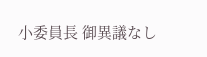小委員長 御異議なし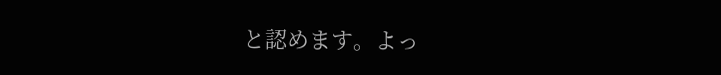と認めます。よっ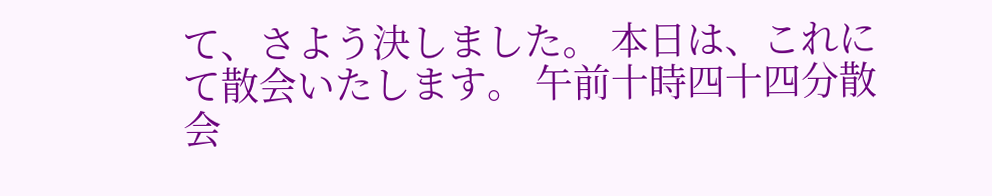て、さよう決しました。 本日は、これにて散会いたします。 午前十時四十四分散会